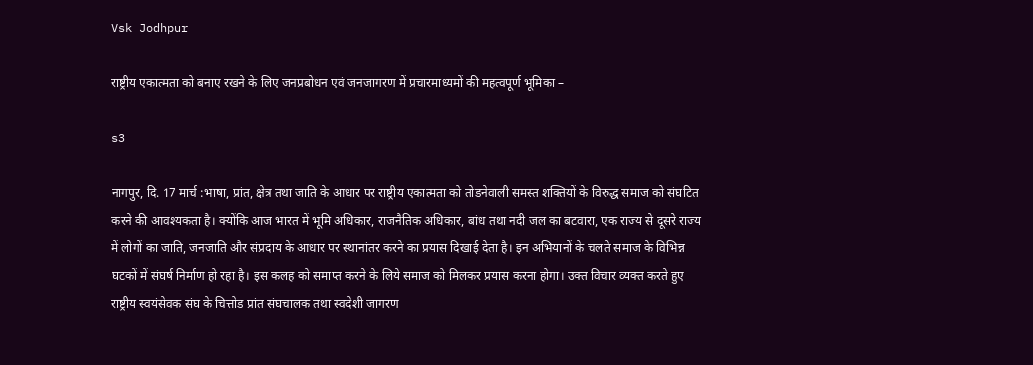Vsk Jodhpur

राष्ट्रीय एकात्मता को बनाए रखने के लिए जनप्रबोधन एवं जनजागरण में प्रचारमाध्यमों की महत्वपूर्ण भूमिका –

s3

नागपुर, दि. 17 मार्च :भाषा, प्रांत, क्षेत्र तथा जाति के आधार पर राष्ट्रीय एकात्मता को तोडनेवाली समस्त शक्तियों के विरुद्ध समाज को संघटित करने की आवश्यकता है। क्योंकि आज भारत में भूमि अधिकार, राजनैतिक अधिकार, बांध तथा नदी जल का बटवारा, एक राज्य से दूसरे राज्य में लोगों का जाति, जनजाति और संप्रदाय के आधार पर स्थानांतर करने का प्रयास दिखाई देता है। इन अभियानों के चलते समाज के विभिन्न घटकों में संघर्ष निर्माण हो रहा है। इस कलह को समाप्त करने के लिये समाज को मिलकर प्रयास करना होगा। उक्त विचार व्यक्त करते हुए राष्ट्रीय स्वयंसेवक संघ के चित्तोड प्रांत संघचालक तथा स्वदेशी जागरण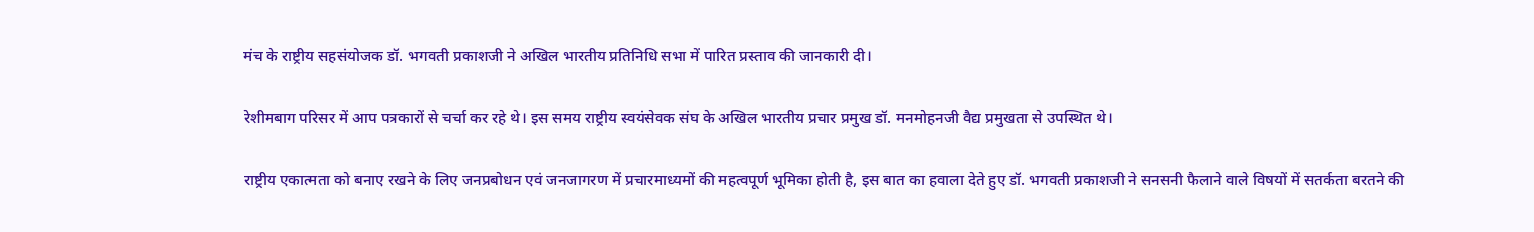मंच के राष्ट्रीय सहसंयोजक डॉ. भगवती प्रकाशजी ने अखिल भारतीय प्रतिनिधि सभा में पारित प्रस्ताव की जानकारी दी।

रेशीमबाग परिसर में आप पत्रकारों से चर्चा कर रहे थे। इस समय राष्ट्रीय स्वयंसेवक संघ के अखिल भारतीय प्रचार प्रमुख डॉ. मनमोहनजी वैद्य प्रमुखता से उपस्थित थे।

राष्ट्रीय एकात्मता को बनाए रखने के लिए जनप्रबोधन एवं जनजागरण में प्रचारमाध्यमों की महत्वपूर्ण भूमिका होती है, इस बात का हवाला देते हुए डॉ. भगवती प्रकाशजी ने सनसनी फैलाने वाले विषयों में सतर्कता बरतने की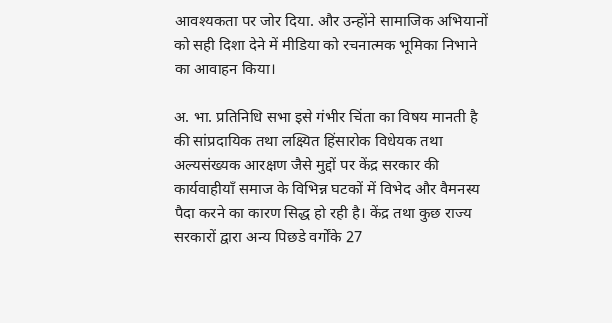आवश्यकता पर जोर दिया. और उन्होंने सामाजिक अभियानों को सही दिशा देने में मीडिया को रचनात्मक भूमिका निभाने का आवाहन किया।

अ. भा. प्रतिनिधि सभा इसे गंभीर चिंता का विषय मानती है की सांप्रदायिक तथा लक्ष्यित हिंसारोक विधेयक तथा अल्यसंख्यक आरक्षण जैसे मुद्दों पर केंद्र सरकार की कार्यवाहीयॉं समाज के विभिन्न घटकों में विभेद और वैमनस्य पैदा करने का कारण सिद्ध हो रही है। केंद्र तथा कुछ राज्य सरकारों द्वारा अन्य पिछडे वर्गोंके 27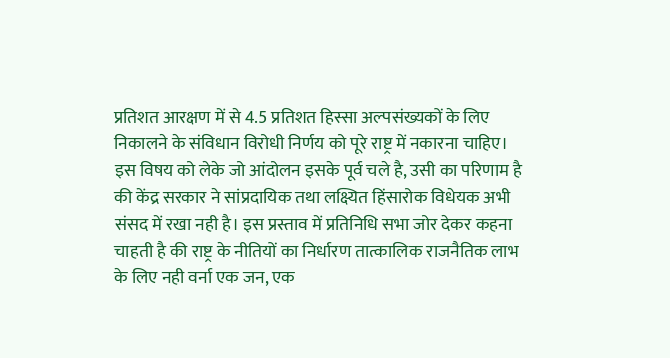प्रतिशत आरक्षण में से 4.5 प्रतिशत हिस्सा अल्पसंख्यकों के लिए निकालने के संविधान विरोधी निर्णय को पूरे राष्ट्र में नकारना चाहिए। इस विषय को लेके जो आंदोलन इसके पूर्व चले है, उसी का परिणाम है की केंद्र सरकार ने सांप्रदायिक तथा लक्ष्यित हिंसारोक विधेयक अभी संसद में रखा नही है। इस प्रस्ताव में प्रतिनिधि सभा जोर देकर कहना चाहती है की राष्ट्र के नीतियों का निर्धारण तात्कालिक राजनैतिक लाभ के लिए नही वर्ना एक जन, एक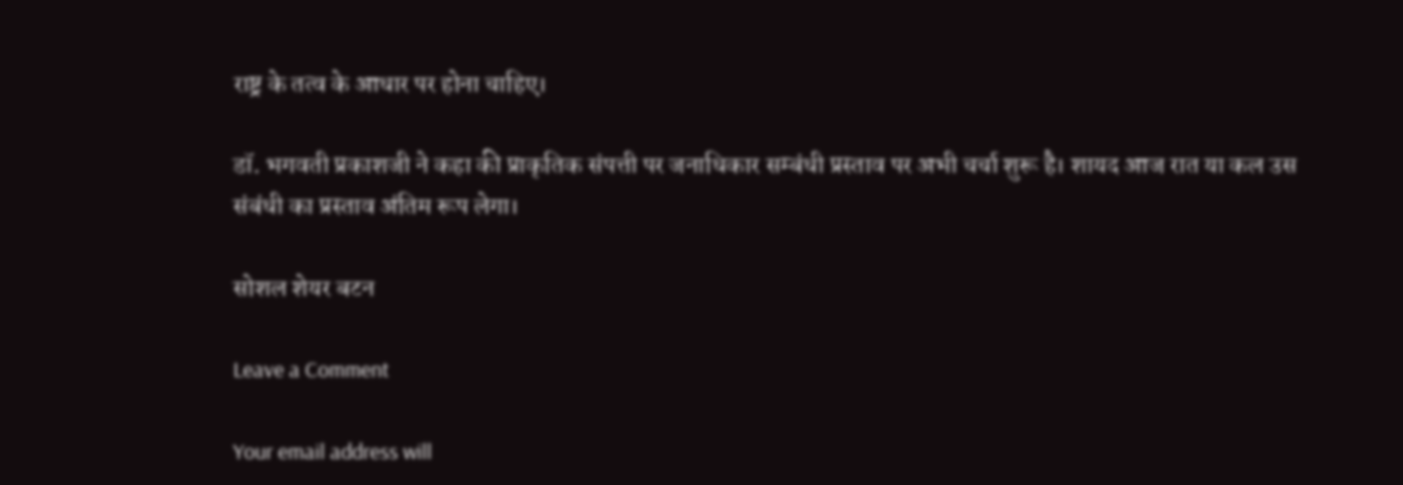राष्ट्र के तत्व के आधार पर होना चाहिए।

डॉ. भगवती प्रकाशजी ने कहा की प्राकृतिक संपत्ती पर जनाधिकार सम्बंधी प्रस्ताव पर अभी चर्चा शुरू है। शायद आज रात या कल उस संबंधी का प्रस्ताव अंतिम रूप लेगा।

सोशल शेयर बटन

Leave a Comment

Your email address will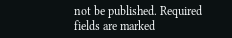not be published. Required fields are marked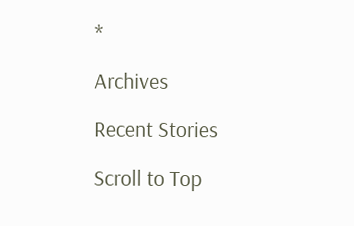*

Archives

Recent Stories

Scroll to Top